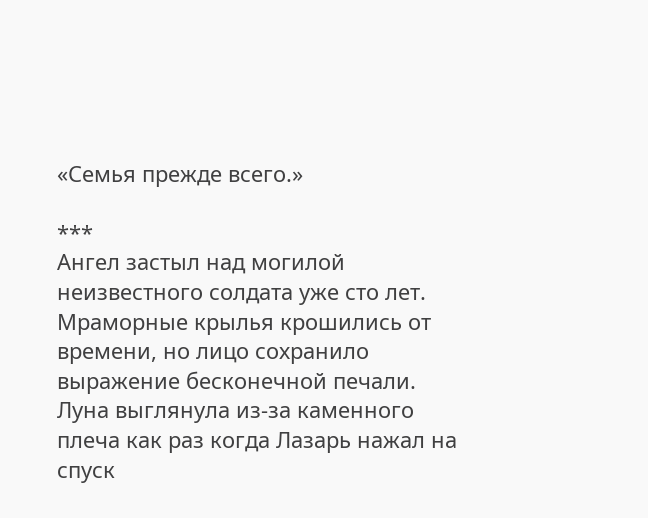«Семья прежде всего.»

***
Ангел застыл над могилой неизвестного солдата уже сто лет. Мраморные крылья крошились от времени, но лицо сохранило выражение бесконечной печали. Луна выглянула из-за каменного плеча как раз когда Лазарь нажал на спуск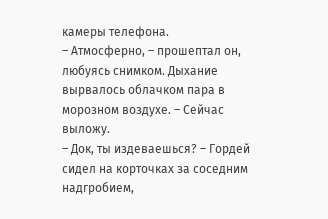камеры телефона.
– Атмосферно, – прошептал он, любуясь снимком. Дыхание вырвалось облачком пара в морозном воздухе. – Сейчас выложу.
– Док, ты издеваешься? – Гордей сидел на корточках за соседним надгробием,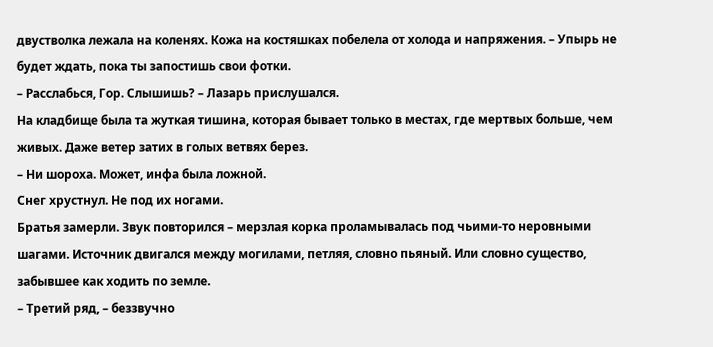двустволка лежала на коленях. Кожа на костяшках побелела от холода и напряжения. – Упырь не будет ждать, пока ты запостишь свои фотки.
– Расслабься, Гор. Слышишь? – Лазарь прислушался.
На кладбище была та жуткая тишина, которая бывает только в местах, где мертвых больше, чем живых. Даже ветер затих в голых ветвях берез.
– Ни шороха. Может, инфа была ложной.
Снег хрустнул. Не под их ногами.
Братья замерли. Звук повторился – мерзлая корка проламывалась под чьими-то неровными шагами. Источник двигался между могилами, петляя, словно пьяный. Или словно существо, забывшее как ходить по земле.
– Третий ряд, – беззвучно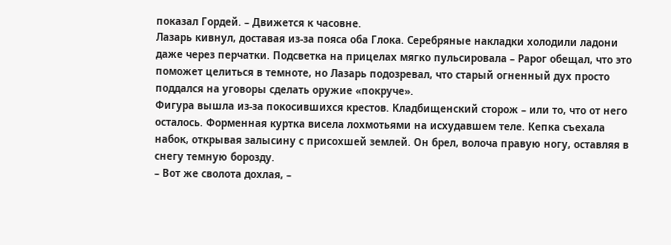показал Гордей. – Движется к часовне.
Лазарь кивнул, доставая из-за пояса оба Глока. Серебряные накладки холодили ладони даже через перчатки. Подсветка на прицелах мягко пульсировала – Рарог обещал, что это поможет целиться в темноте, но Лазарь подозревал, что старый огненный дух просто поддался на уговоры сделать оружие «покруче».
Фигура вышла из-за покосившихся крестов. Кладбищенский сторож – или то, что от него осталось. Форменная куртка висела лохмотьями на исхудавшем теле. Кепка съехала набок, открывая залысину с присохшей землей. Он брел, волоча правую ногу, оставляя в снегу темную борозду.
– Вот же сволота дохлая, –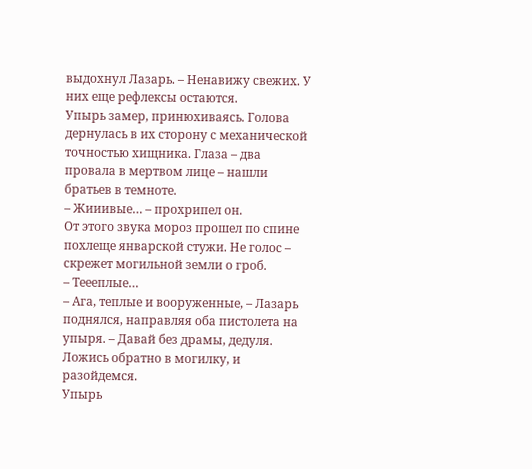выдохнул Лазарь. – Ненавижу свежих. У них еще рефлексы остаются.
Упырь замер, принюхиваясь. Голова дернулась в их сторону с механической точностью хищника. Глаза – два провала в мертвом лице – нашли братьев в темноте.
– Жииивые… – прохрипел он.
От этого звука мороз прошел по спине похлеще январской стужи. Не голос – скрежет могильной земли о гроб.
– Теееплые…
– Ага, теплые и вооруженные, – Лазарь поднялся, направляя оба пистолета на упыря. – Давай без драмы, дедуля. Ложись обратно в могилку, и разойдемся.
Упырь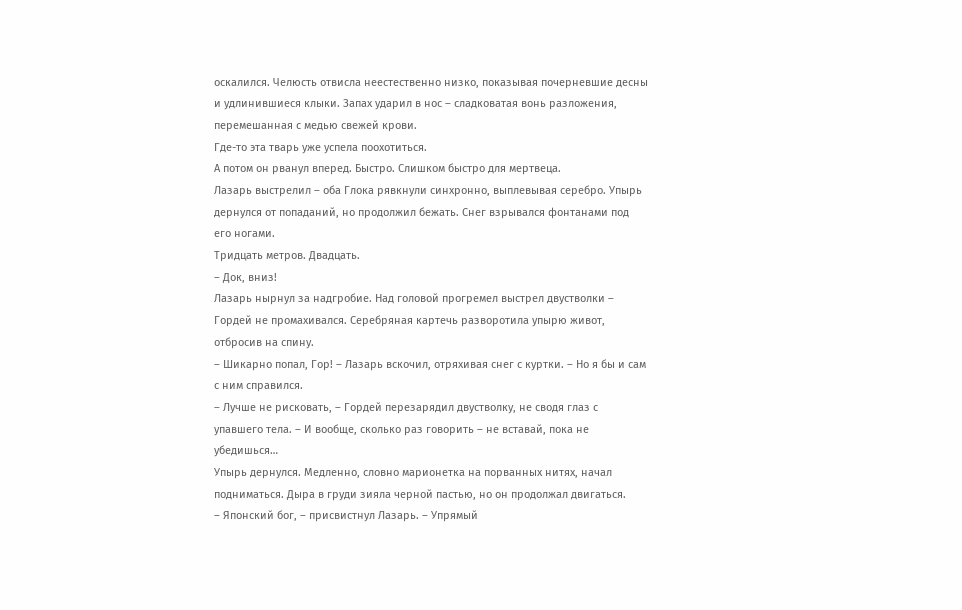оскалился. Челюсть отвисла неестественно низко, показывая почерневшие десны и удлинившиеся клыки. Запах ударил в нос – сладковатая вонь разложения, перемешанная с медью свежей крови.
Где-то эта тварь уже успела поохотиться.
А потом он рванул вперед. Быстро. Слишком быстро для мертвеца.
Лазарь выстрелил – оба Глока рявкнули синхронно, выплевывая серебро. Упырь дернулся от попаданий, но продолжил бежать. Снег взрывался фонтанами под его ногами.
Тридцать метров. Двадцать.
– Док, вниз!
Лазарь нырнул за надгробие. Над головой прогремел выстрел двустволки – Гордей не промахивался. Серебряная картечь разворотила упырю живот, отбросив на спину.
– Шикарно попал, Гор! – Лазарь вскочил, отряхивая снег с куртки. – Но я бы и сам с ним справился.
– Лучше не рисковать, – Гордей перезарядил двустволку, не сводя глаз с упавшего тела. – И вообще, сколько раз говорить – не вставай, пока не убедишься…
Упырь дернулся. Медленно, словно марионетка на порванных нитях, начал подниматься. Дыра в груди зияла черной пастью, но он продолжал двигаться.
– Японский бог, – присвистнул Лазарь. – Упрямый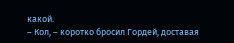какой.
– Кол, – коротко бросил Гордей, доставая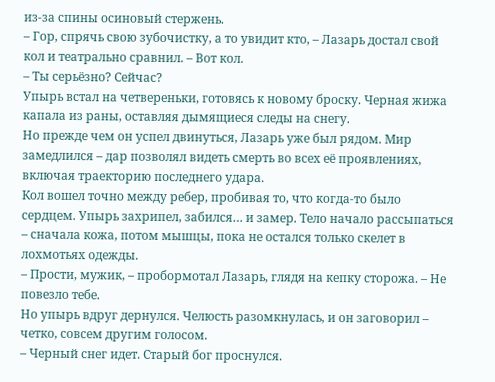из-за спины осиновый стержень.
– Гор, спрячь свою зубочистку, а то увидит кто, – Лазарь достал свой кол и театрально сравнил. – Вот кол.
– Ты серьёзно? Сейчас?
Упырь встал на четвереньки, готовясь к новому броску. Черная жижа капала из раны, оставляя дымящиеся следы на снегу.
Но прежде чем он успел двинуться, Лазарь уже был рядом. Мир замедлился – дар позволял видеть смерть во всех её проявлениях, включая траекторию последнего удара.
Кол вошел точно между ребер, пробивая то, что когда-то было сердцем. Упырь захрипел, забился… и замер. Тело начало рассыпаться – сначала кожа, потом мышцы, пока не остался только скелет в лохмотьях одежды.
– Прости, мужик, – пробормотал Лазарь, глядя на кепку сторожа. – Не повезло тебе.
Но упырь вдруг дернулся. Челюсть разомкнулась, и он заговорил – четко, совсем другим голосом.
– Черный снег идет. Старый бог проснулся.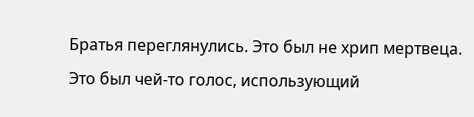Братья переглянулись. Это был не хрип мертвеца. Это был чей-то голос, использующий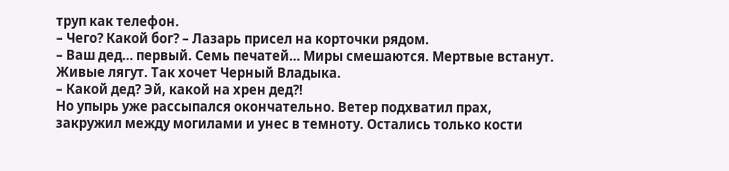труп как телефон.
– Чего? Какой бог? – Лазарь присел на корточки рядом.
– Ваш дед… первый. Семь печатей… Миры смешаются. Мертвые встанут. Живые лягут. Так хочет Черный Владыка.
– Какой дед? Эй, какой на хрен дед?!
Но упырь уже рассыпался окончательно. Ветер подхватил прах, закружил между могилами и унес в темноту. Остались только кости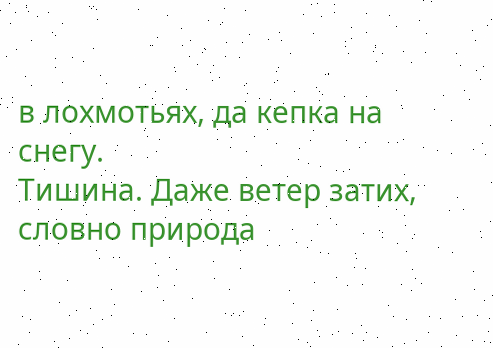в лохмотьях, да кепка на снегу.
Тишина. Даже ветер затих, словно природа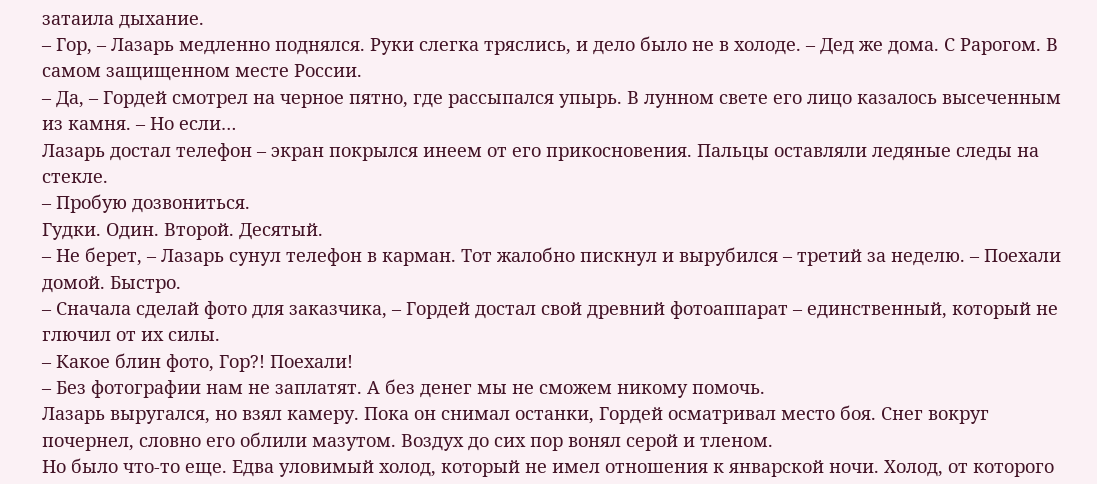затаила дыхание.
– Гор, – Лазарь медленно поднялся. Руки слегка тряслись, и дело было не в холоде. – Дед же дома. С Рарогом. В самом защищенном месте России.
– Да, – Гордей смотрел на черное пятно, где рассыпался упырь. В лунном свете его лицо казалось высеченным из камня. – Но если…
Лазарь достал телефон – экран покрылся инеем от его прикосновения. Пальцы оставляли ледяные следы на стекле.
– Пробую дозвониться.
Гудки. Один. Второй. Десятый.
– Не берет, – Лазарь сунул телефон в карман. Тот жалобно пискнул и вырубился – третий за неделю. – Поехали домой. Быстро.
– Сначала сделай фото для заказчика, – Гордей достал свой древний фотоаппарат – единственный, который не глючил от их силы.
– Какое блин фото, Гор?! Поехали!
– Без фотографии нам не заплатят. А без денег мы не сможем никому помочь.
Лазарь выругался, но взял камеру. Пока он снимал останки, Гордей осматривал место боя. Снег вокруг почернел, словно его облили мазутом. Воздух до сих пор вонял серой и тленом.
Но было что-то еще. Едва уловимый холод, который не имел отношения к январской ночи. Холод, от которого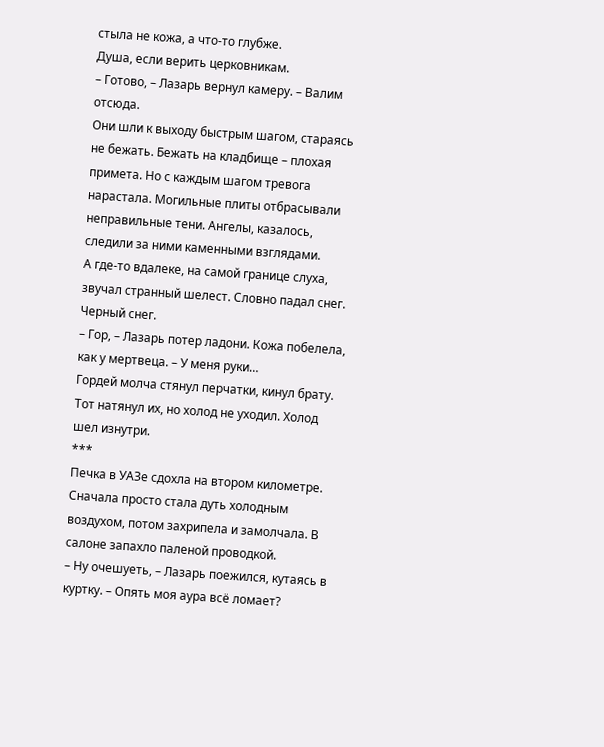стыла не кожа, а что-то глубже.
Душа, если верить церковникам.
– Готово, – Лазарь вернул камеру. – Валим отсюда.
Они шли к выходу быстрым шагом, стараясь не бежать. Бежать на кладбище – плохая примета. Но с каждым шагом тревога нарастала. Могильные плиты отбрасывали неправильные тени. Ангелы, казалось, следили за ними каменными взглядами.
А где-то вдалеке, на самой границе слуха, звучал странный шелест. Словно падал снег.
Черный снег.
– Гор, – Лазарь потер ладони. Кожа побелела, как у мертвеца. – У меня руки…
Гордей молча стянул перчатки, кинул брату. Тот натянул их, но холод не уходил. Холод шел изнутри.
***
Печка в УАЗе сдохла на втором километре. Сначала просто стала дуть холодным воздухом, потом захрипела и замолчала. В салоне запахло паленой проводкой.
– Ну очешуеть, – Лазарь поежился, кутаясь в куртку. – Опять моя аура всё ломает?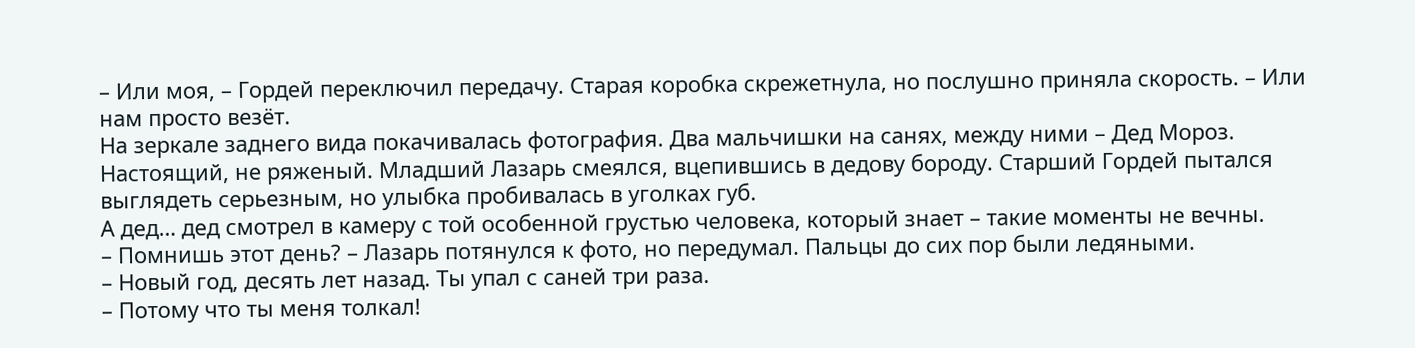– Или моя, – Гордей переключил передачу. Старая коробка скрежетнула, но послушно приняла скорость. – Или нам просто везёт.
На зеркале заднего вида покачивалась фотография. Два мальчишки на санях, между ними – Дед Мороз. Настоящий, не ряженый. Младший Лазарь смеялся, вцепившись в дедову бороду. Старший Гордей пытался выглядеть серьезным, но улыбка пробивалась в уголках губ.
А дед… дед смотрел в камеру с той особенной грустью человека, который знает – такие моменты не вечны.
– Помнишь этот день? – Лазарь потянулся к фото, но передумал. Пальцы до сих пор были ледяными.
– Новый год, десять лет назад. Ты упал с саней три раза.
– Потому что ты меня толкал!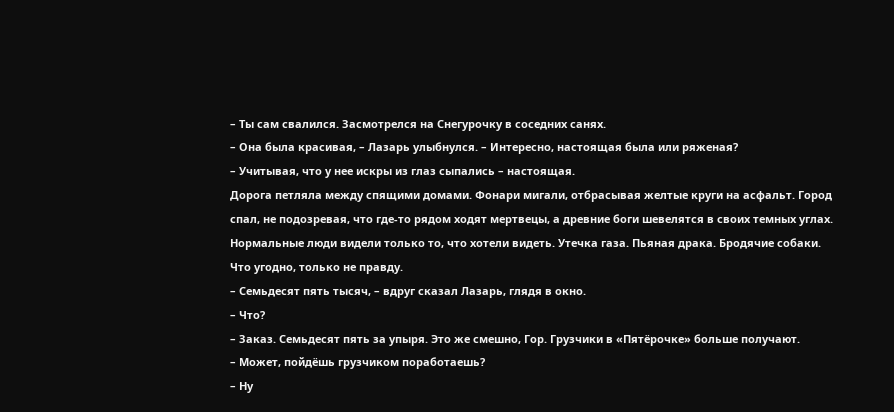– Ты сам свалился. Засмотрелся на Снегурочку в соседних санях.
– Она была красивая, – Лазарь улыбнулся. – Интересно, настоящая была или ряженая?
– Учитывая, что у нее искры из глаз сыпались – настоящая.
Дорога петляла между спящими домами. Фонари мигали, отбрасывая желтые круги на асфальт. Город спал, не подозревая, что где-то рядом ходят мертвецы, а древние боги шевелятся в своих темных углах.
Нормальные люди видели только то, что хотели видеть. Утечка газа. Пьяная драка. Бродячие собаки. Что угодно, только не правду.
– Семьдесят пять тысяч, – вдруг сказал Лазарь, глядя в окно.
– Что?
– Заказ. Семьдесят пять за упыря. Это же смешно, Гор. Грузчики в «Пятёрочке» больше получают.
– Может, пойдёшь грузчиком поработаешь?
– Ну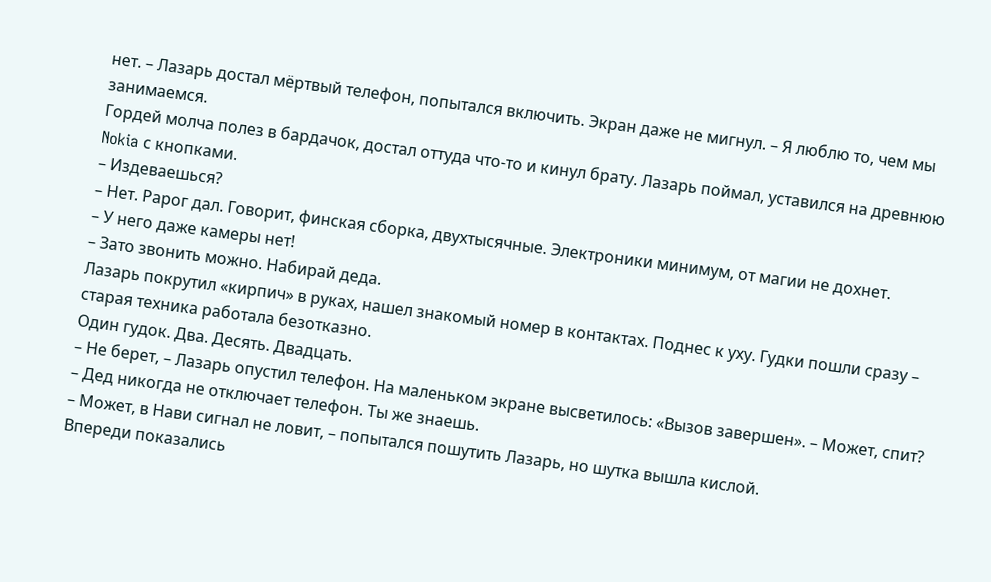нет. – Лазарь достал мёртвый телефон, попытался включить. Экран даже не мигнул. – Я люблю то, чем мы занимаемся.
Гордей молча полез в бардачок, достал оттуда что-то и кинул брату. Лазарь поймал, уставился на древнюю Nokia с кнопками.
– Издеваешься?
– Нет. Рарог дал. Говорит, финская сборка, двухтысячные. Электроники минимум, от магии не дохнет.
– У него даже камеры нет!
– Зато звонить можно. Набирай деда.
Лазарь покрутил «кирпич» в руках, нашел знакомый номер в контактах. Поднес к уху. Гудки пошли сразу – старая техника работала безотказно.
Один гудок. Два. Десять. Двадцать.
– Не берет, – Лазарь опустил телефон. На маленьком экране высветилось: «Вызов завершен». – Может, спит?
– Дед никогда не отключает телефон. Ты же знаешь.
– Может, в Нави сигнал не ловит, – попытался пошутить Лазарь, но шутка вышла кислой.
Впереди показались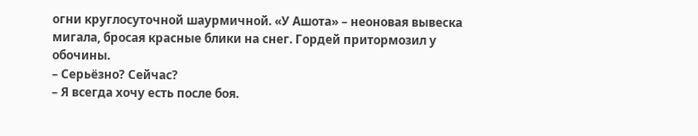огни круглосуточной шаурмичной. «У Ашота» – неоновая вывеска мигала, бросая красные блики на снег. Гордей притормозил у обочины.
– Серьёзно? Сейчас?
– Я всегда хочу есть после боя.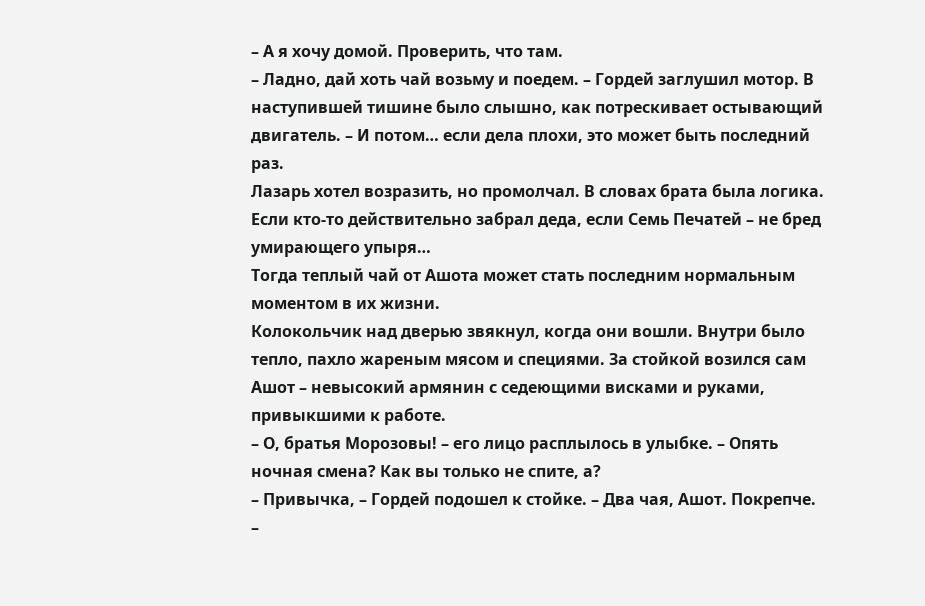– А я хочу домой. Проверить, что там.
– Ладно, дай хоть чай возьму и поедем. – Гордей заглушил мотор. В наступившей тишине было слышно, как потрескивает остывающий двигатель. – И потом… если дела плохи, это может быть последний раз.
Лазарь хотел возразить, но промолчал. В словах брата была логика. Если кто-то действительно забрал деда, если Семь Печатей – не бред умирающего упыря…
Тогда теплый чай от Ашота может стать последним нормальным моментом в их жизни.
Колокольчик над дверью звякнул, когда они вошли. Внутри было тепло, пахло жареным мясом и специями. За стойкой возился сам Ашот – невысокий армянин с седеющими висками и руками, привыкшими к работе.
– О, братья Морозовы! – его лицо расплылось в улыбке. – Опять ночная смена? Как вы только не спите, а?
– Привычка, – Гордей подошел к стойке. – Два чая, Ашот. Покрепче.
–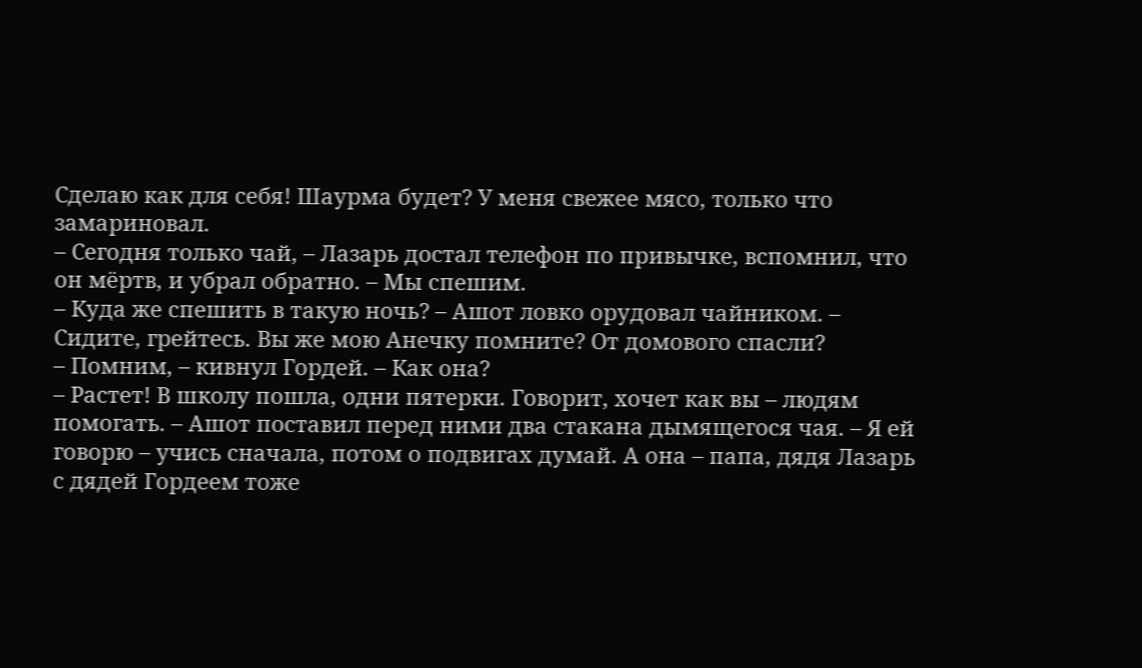Сделаю как для себя! Шаурма будет? У меня свежее мясо, только что замариновал.
– Сегодня только чай, – Лазарь достал телефон по привычке, вспомнил, что он мёртв, и убрал обратно. – Мы спешим.
– Куда же спешить в такую ночь? – Ашот ловко орудовал чайником. – Сидите, грейтесь. Вы же мою Анечку помните? От домового спасли?
– Помним, – кивнул Гордей. – Как она?
– Растет! В школу пошла, одни пятерки. Говорит, хочет как вы – людям помогать. – Ашот поставил перед ними два стакана дымящегося чая. – Я ей говорю – учись сначала, потом о подвигах думай. А она – папа, дядя Лазарь с дядей Гордеем тоже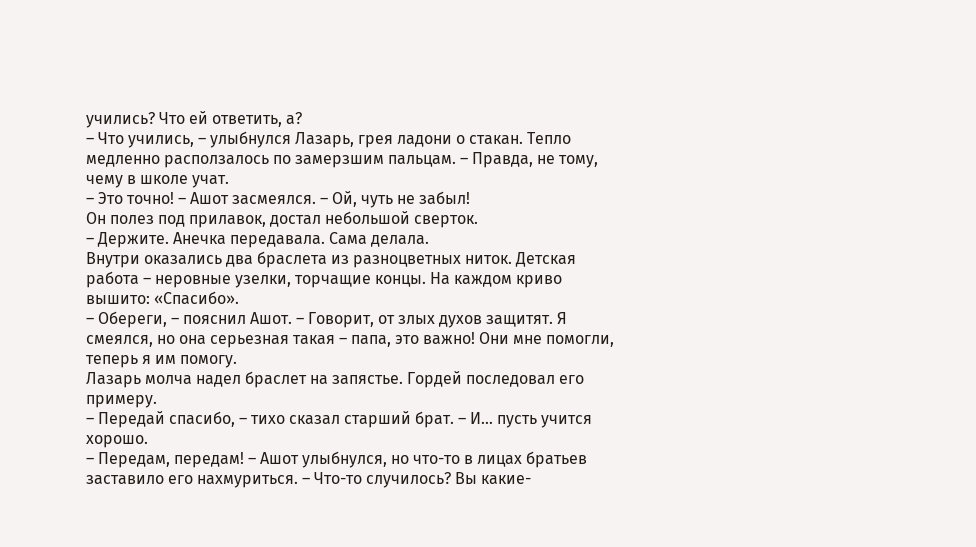учились? Что ей ответить, а?
– Что учились, – улыбнулся Лазарь, грея ладони о стакан. Тепло медленно расползалось по замерзшим пальцам. – Правда, не тому, чему в школе учат.
– Это точно! – Ашот засмеялся. – Ой, чуть не забыл!
Он полез под прилавок, достал небольшой сверток.
– Держите. Анечка передавала. Сама делала.
Внутри оказались два браслета из разноцветных ниток. Детская работа – неровные узелки, торчащие концы. На каждом криво вышито: «Спасибо».
– Обереги, – пояснил Ашот. – Говорит, от злых духов защитят. Я смеялся, но она серьезная такая – папа, это важно! Они мне помогли, теперь я им помогу.
Лазарь молча надел браслет на запястье. Гордей последовал его примеру.
– Передай спасибо, – тихо сказал старший брат. – И… пусть учится хорошо.
– Передам, передам! – Ашот улыбнулся, но что-то в лицах братьев заставило его нахмуриться. – Что-то случилось? Вы какие-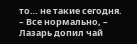то… не такие сегодня.
– Все нормально, – Лазарь допил чай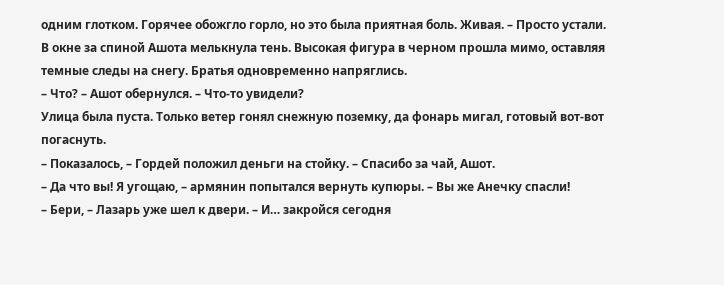одним глотком. Горячее обожгло горло, но это была приятная боль. Живая. – Просто устали.
В окне за спиной Ашота мелькнула тень. Высокая фигура в черном прошла мимо, оставляя темные следы на снегу. Братья одновременно напряглись.
– Что? – Ашот обернулся. – Что-то увидели?
Улица была пуста. Только ветер гонял снежную поземку, да фонарь мигал, готовый вот-вот погаснуть.
– Показалось, – Гордей положил деньги на стойку. – Спасибо за чай, Ашот.
– Да что вы! Я угощаю, – армянин попытался вернуть купюры. – Вы же Анечку спасли!
– Бери, – Лазарь уже шел к двери. – И… закройся сегодня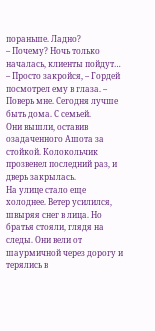пораньше. Ладно?
– Почему? Ночь только началась, клиенты пойдут…
– Просто закройся, – Гордей посмотрел ему в глаза. – Поверь мне. Сегодня лучше быть дома. С семьей.
Они вышли, оставив озадаченного Ашота за стойкой. Колокольчик прозвенел последний раз, и дверь закрылась.
На улице стало еще холоднее. Ветер усилился, швыряя снег в лица. Но братья стояли, глядя на следы. Они вели от шаурмичной через дорогу и терялись в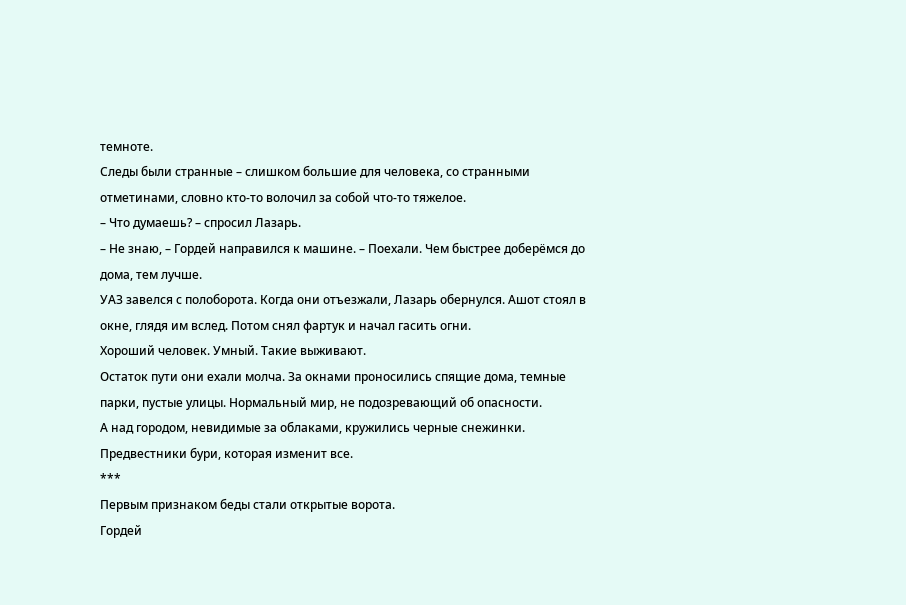темноте.
Следы были странные – слишком большие для человека, со странными отметинами, словно кто-то волочил за собой что-то тяжелое.
– Что думаешь? – спросил Лазарь.
– Не знаю, – Гордей направился к машине. – Поехали. Чем быстрее доберёмся до дома, тем лучше.
УАЗ завелся с полоборота. Когда они отъезжали, Лазарь обернулся. Ашот стоял в окне, глядя им вслед. Потом снял фартук и начал гасить огни.
Хороший человек. Умный. Такие выживают.
Остаток пути они ехали молча. За окнами проносились спящие дома, темные парки, пустые улицы. Нормальный мир, не подозревающий об опасности.
А над городом, невидимые за облаками, кружились черные снежинки. Предвестники бури, которая изменит все.
***
Первым признаком беды стали открытые ворота.
Гордей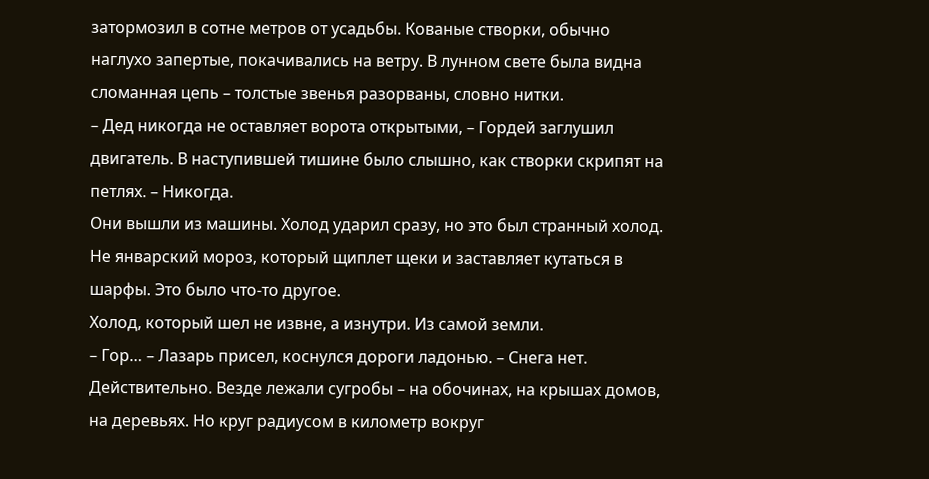затормозил в сотне метров от усадьбы. Кованые створки, обычно наглухо запертые, покачивались на ветру. В лунном свете была видна сломанная цепь – толстые звенья разорваны, словно нитки.
– Дед никогда не оставляет ворота открытыми, – Гордей заглушил двигатель. В наступившей тишине было слышно, как створки скрипят на петлях. – Никогда.
Они вышли из машины. Холод ударил сразу, но это был странный холод. Не январский мороз, который щиплет щеки и заставляет кутаться в шарфы. Это было что-то другое.
Холод, который шел не извне, а изнутри. Из самой земли.
– Гор… – Лазарь присел, коснулся дороги ладонью. – Снега нет.
Действительно. Везде лежали сугробы – на обочинах, на крышах домов, на деревьях. Но круг радиусом в километр вокруг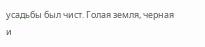усадьбы был чист. Голая земля, черная и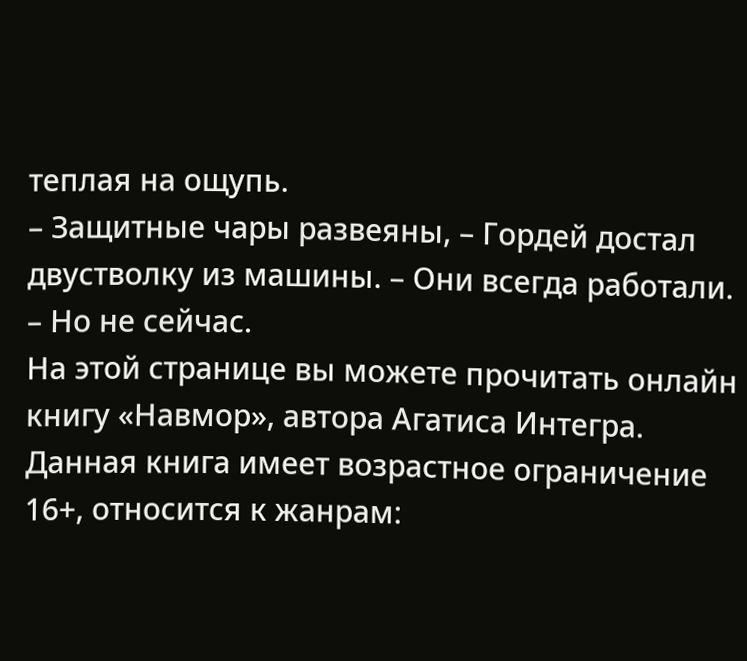теплая на ощупь.
– Защитные чары развеяны, – Гордей достал двустволку из машины. – Они всегда работали.
– Но не сейчас.
На этой странице вы можете прочитать онлайн книгу «Навмор», автора Агатиса Интегра. Данная книга имеет возрастное ограничение 16+, относится к жанрам: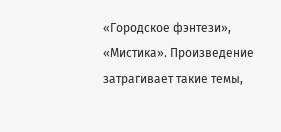«Городское фэнтези», «Мистика». Произведение затрагивает такие темы,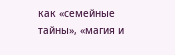как «семейные тайны», «магия и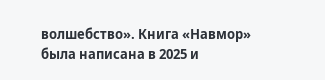волшебство». Книга «Навмор» была написана в 2025 и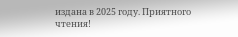издана в 2025 году. Приятного чтения!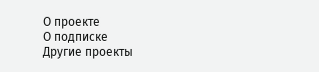О проекте
О подписке
Другие проекты